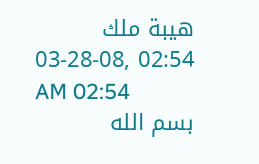هيبة ملك
03-28-08, 02:54 AM 02:54
بسم الله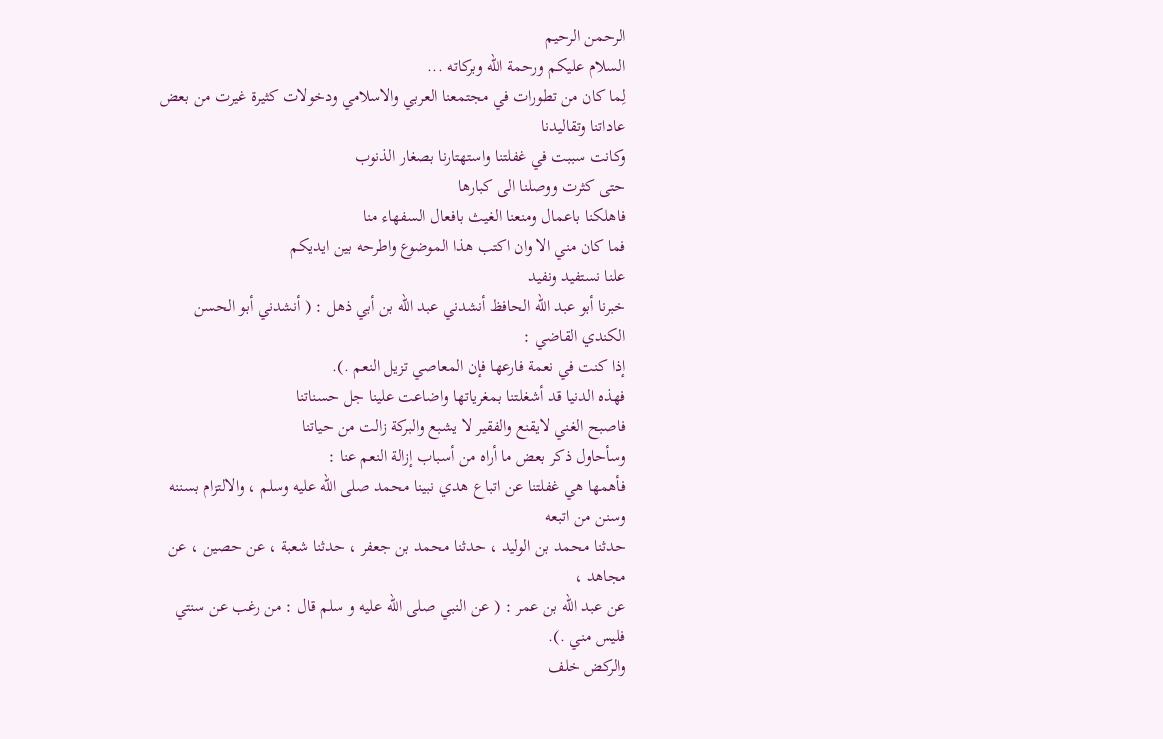الرحمن الرحيم
السلام عليكم ورحمة الله وبركاته ...
لِما كان من تطورات في مجتمعنا العربي والاسلامي ودخولات كثيرة غيرت من بعض عاداتنا وتقاليدنا
وكانت سببت في غفلتنا واستهتارنا بصغار الذنوب
حتى كثرت ووصلنا الى كبارها
فاهلكنا باعمال ومنعنا الغيث بافعال السفهاء منا
فما كان مني الا وان اكتب هذا الموضوع واطرحه بين ايديكم
علنا نستفيد ونفيد
خبرنا أبو عبد الله الحافظ أنشدني عبد الله بن أبي ذهل : ( أنشدني أبو الحسن الكندي القاضي :
إذا كنت في نعمة فارعها فإن المعاصي تزيل النعم .).
فهذه الدنيا قد أشغلتنا بمغرياتها واضاعت علينا جل حسناتنا
فاصبح الغني لايقنع والفقير لا يشبع والبركة زالت من حياتنا
وسأحاول ذكر بعض ما أراه من أسباب إزالة النعم عنا :
فأهمها هي غفلتنا عن اتباع هدي نبينا محمد صلى الله عليه وسلم ، والالتزام بسننه وسنن من اتبعه
حدثنا محمد بن الوليد ، حدثنا محمد بن جعفر ، حدثنا شعبة ، عن حصين ، عن مجاهد ،
عن عبد الله بن عمر : ( عن النبي صلى الله عليه و سلم قال : من رغب عن سنتي فليس مني .).
والركض خلف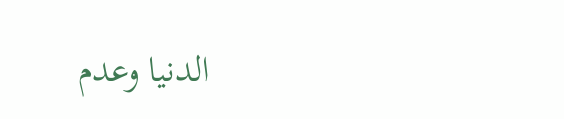الدنيا وعدم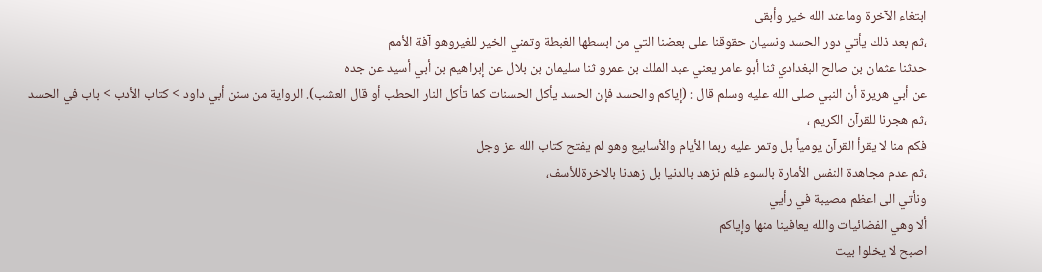ابتغاء الآخرة وماعند الله خير وأبقى
،ثم بعد ذلك يأتي دور الحسد ونسيان حقوقنا على بعضنا التي من ابسطها الغبطة وتمني الخير للغيروهو آفة الأمم
حدثنا عثمان بن صالح البغدادي ثنا أبو عامر يعني عبد الملك بن عمرو ثنا سليمان بن بلال عن إبراهيم بن أبي أسيد عن جده
عن أبي هريرة أن النبي صلى الله عليه وسلم قال : (إياكم والحسد فإن الحسد يأكل الحسنات كما تأكل النار الحطب أو قال العشب). الرواية من سنن أبي داود > كتاب الأدب > باب في الحسد
،ثم هجرنا للقرآن الكريم ،
فكم منا لا يقرأ القرآن يومياً بل وتمر عليه ربما الأيام والأسابيع وهو لم يفتح كتاب الله عز وجل
،ثم عدم مجاهدة النفس الأمارة بالسوء فلم نزهد بالدنيا بل زهدنا بالاخرةللأسف،
ونأتي الى اعظم مصيبة في رأيي
ألا وهي الفضائيات والله يعافينا منها وإياكم
اصبح لا يخلوا بيت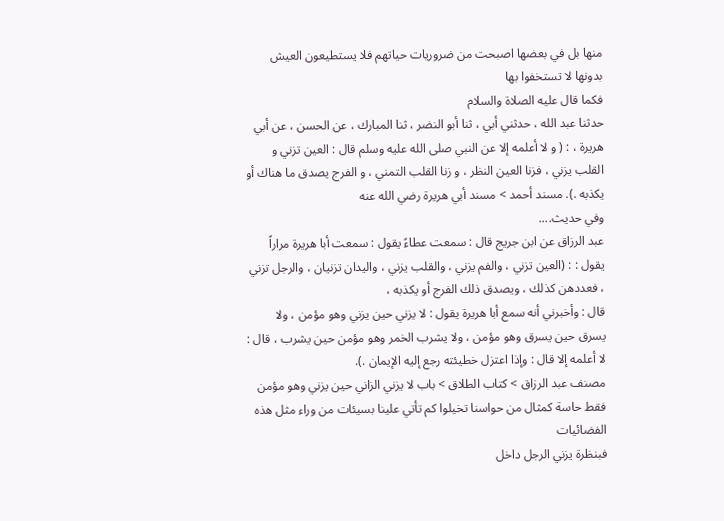منها بل في بعضها اصبحت من ضروريات حياتهم فلا يستطيعون العيش بدونها لا تستخفوا بها
فكما قال عليه الصلاة والسلام
حدثنا عبد الله ، حدثني أبي ، ثنا أبو النضر ، ثنا المبارك ، عن الحسن ، عن أبي هريرة ، : ( و لا أعلمه إلا عن النبي صلى الله عليه وسلم قال : العين تزني و القلب يزني ، فزنا العين النظر ، و زنا القلب التمني ، و الفرج يصدق ما هناك أو يكذبه .). مسند أحمد > مسند أبي هريرة رضي الله عنه
وفي حديث....
عبد الرزاق عن ابن جريج قال : سمعت عطاءً يقول : سمعت أبا هريرة مراراً يقول : : (العين تزني ، والفم يزني ، والقلب يزني ، واليدان تزنيان ، والرجل تزني ، فعددهن كذلك ، ويصدق ذلك الفرج أو يكذبه ،
قال : وأخبرني أنه سمع أبا هريرة يقول : لا يزني حين يزني وهو مؤمن ، ولا يسرق حين يسرق وهو مؤمن ، ولا يشرب الخمر وهو مؤمن حين يشرب ، قال : لا أعلمه إلا قال : وإذا اعتزل خطيئته رجع إليه الإيمان .).
مصنف عبد الرزاق > كتاب الطلاق > باب لا يزني الزاني حين يزني وهو مؤمن
فقط حاسة كمثال من حواسنا تخيلوا كم تأتي علينا بسيئات من وراء مثل هذه الفضائيات
فبنظرة يزني الرجل داخل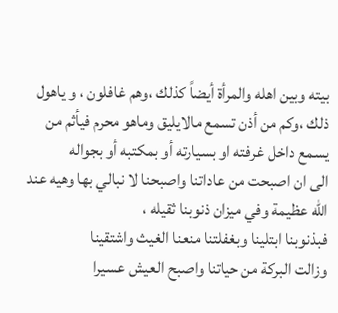بيته وبين اهله والمرأة أيضاً كذلك ،وهم غافلون ، و ياهول ذلك ،وكم من أذن تسمع مالايليق وماهو محرم فيأثم من يسمع داخل غرفته او بسيارته أو بمكتبه أو بجواله
الى ان اصبحت من عاداتنا واصبحنا لا نبالي بها وهيه عند الله عظيمة وفي ميزان ذنوبنا ثقيله ،
فبذنوبنا ابتلينا وبغفلتنا منعنا الغيث واشتقينا
وزالت البركة من حياتنا واصبح العيش عسيرا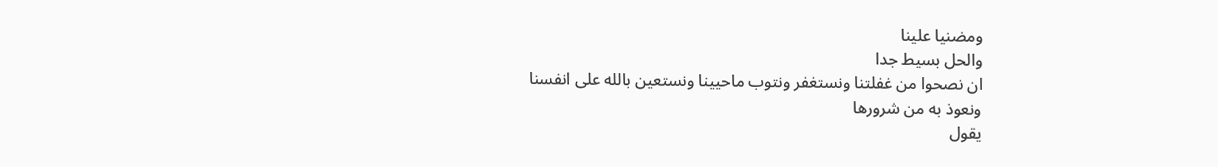ومضنيا علينا
والحل بسيط جدا
ان نصحوا من غفلتنا ونستغفر ونتوب ماحيينا ونستعين بالله على انفسنا
ونعوذ به من شرورها
يقول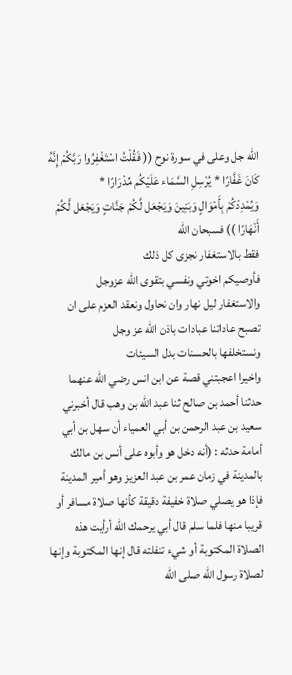الله جل وعلى في سورة نوح (( فَقُلْتُ اسْتَغْفِرُوا رَبَّكُمْ إِنَّهُ كَانَ غَفَّارًا * يُرْسِلِ السَّمَاء عَلَيْكُم مِّدْرَارًا *
وَيُمْدِدْكُمْ بِأَمْوَالٍ وَبَنِينَ وَيَجْعَل لَّكُمْ جَنَّاتٍ وَيَجْعَل لَّكُمْ أَنْهَارًا )) فسبحان الله
فقط بالاستغفار نجزى كل ذلك
فأوصيكم اخوتي ونفسي بتقوى الله عزوجل
والاستغفار ليل نهار وان نحاول ونعقد العزم على ان تصبح عاداتنا عبادات باذن الله عز وجل
ونستخلفها بالحسنات بدل السيئات
واخيرا اعجبتني قصة عن ابن انس رضي الله عنهما
حدثنا أحمد بن صالح ثنا عبد الله بن وهب قال أخبرني سعيد بن عبد الرحمن بن أبي العمياء أن سهل بن أبي أمامة حدثه : (أنه دخل هو وأبوه على أنس بن مالك بالمدينة في زمان عمر بن عبد العزيز وهو أمير المدينة فإذا هو يصلي صلاة خفيفة دقيقة كأنها صلاة مسافر أو قريبا منها فلما سلم قال أبي يرحمك الله أرأيت هذه الصلاة المكتوبة أو شيء تنفلته قال إنها المكتوبة وإنها لصلاة رسول الله صلى الله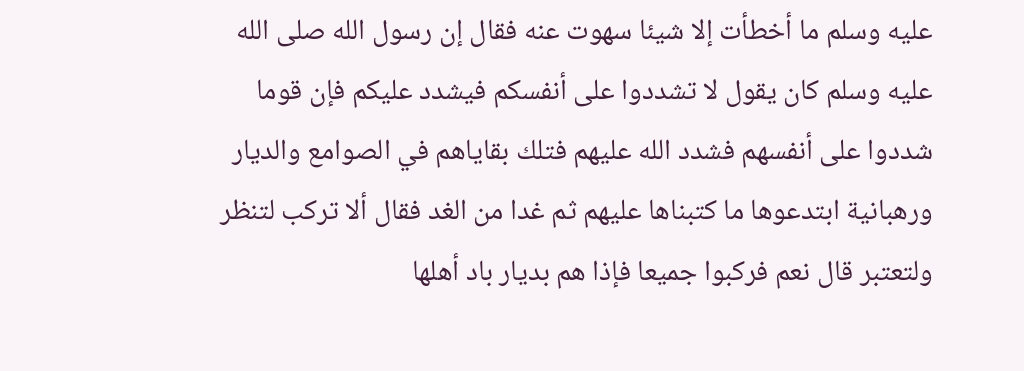عليه وسلم ما أخطأت إلا شيئا سهوت عنه فقال إن رسول الله صلى الله عليه وسلم كان يقول لا تشددوا على أنفسكم فيشدد عليكم فإن قوما شددوا على أنفسهم فشدد الله عليهم فتلك بقاياهم في الصوامع والديار ورهبانية ابتدعوها ما كتبناها عليهم ثم غدا من الغد فقال ألا تركب لتنظر ولتعتبر قال نعم فركبوا جميعا فإذا هم بديار باد أهلها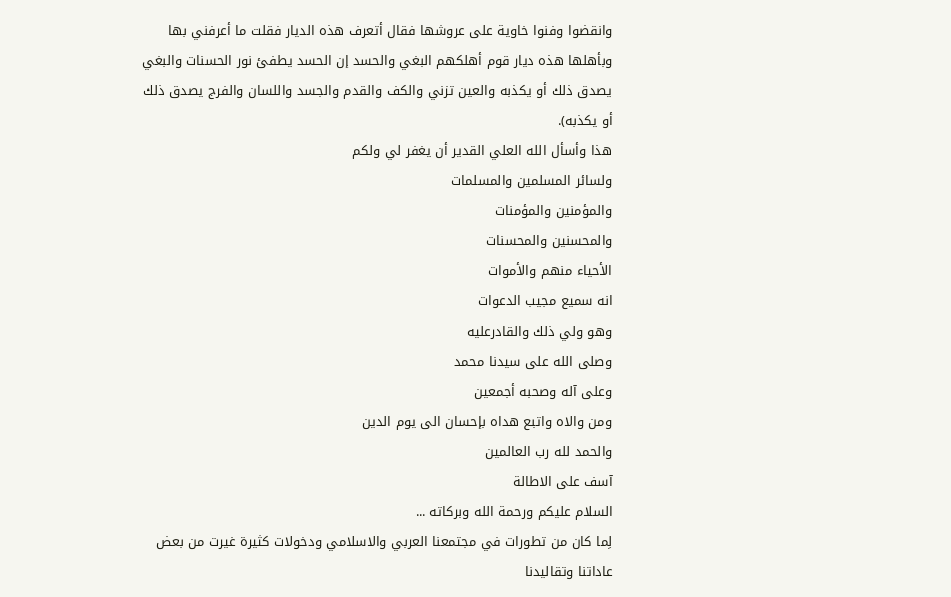وانقضوا وفنوا خاوية على عروشها فقال أتعرف هذه الديار فقلت ما أعرفني بها وبأهلها هذه ديار قوم أهلكهم البغي والحسد إن الحسد يطفئ نور الحسنات والبغي يصدق ذلك أو يكذبه والعين تزني والكف والقدم والجسد واللسان والفرج يصدق ذلك أو يكذبه).
هذا وأسأل الله العلي القدير أن يغفر لي ولكم
ولسائر المسلمين والمسلمات
والمؤمنين والمؤمنات
والمحسنين والمحسنات
الأحياء منهم والأموات
انه سميع مجيب الدعوات
وهو ولي ذلك والقادرعليه
وصلى الله على سيدنا محمد
وعلى آله وصحبه أجمعين
ومن والاه واتبع هداه بإحسان الى يوم الدين
والحمد لله رب العالمين
آسف على الاطالة
السلام عليكم ورحمة الله وبركاته ...
لِما كان من تطورات في مجتمعنا العربي والاسلامي ودخولات كثيرة غيرت من بعض عاداتنا وتقاليدنا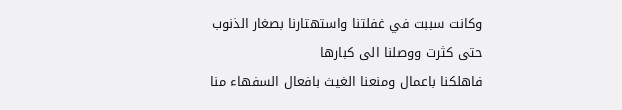وكانت سببت في غفلتنا واستهتارنا بصغار الذنوب
حتى كثرت ووصلنا الى كبارها
فاهلكنا باعمال ومنعنا الغيث بافعال السفهاء منا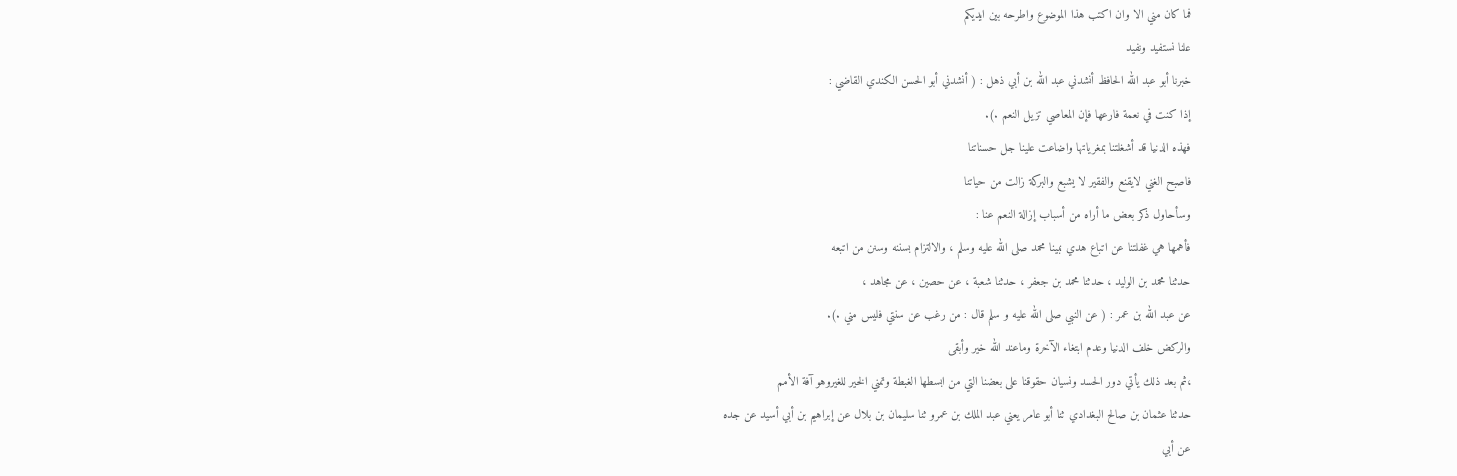فما كان مني الا وان اكتب هذا الموضوع واطرحه بين ايديكم
علنا نستفيد ونفيد
خبرنا أبو عبد الله الحافظ أنشدني عبد الله بن أبي ذهل : ( أنشدني أبو الحسن الكندي القاضي :
إذا كنت في نعمة فارعها فإن المعاصي تزيل النعم .).
فهذه الدنيا قد أشغلتنا بمغرياتها واضاعت علينا جل حسناتنا
فاصبح الغني لايقنع والفقير لا يشبع والبركة زالت من حياتنا
وسأحاول ذكر بعض ما أراه من أسباب إزالة النعم عنا :
فأهمها هي غفلتنا عن اتباع هدي نبينا محمد صلى الله عليه وسلم ، والالتزام بسننه وسنن من اتبعه
حدثنا محمد بن الوليد ، حدثنا محمد بن جعفر ، حدثنا شعبة ، عن حصين ، عن مجاهد ،
عن عبد الله بن عمر : ( عن النبي صلى الله عليه و سلم قال : من رغب عن سنتي فليس مني .).
والركض خلف الدنيا وعدم ابتغاء الآخرة وماعند الله خير وأبقى
،ثم بعد ذلك يأتي دور الحسد ونسيان حقوقنا على بعضنا التي من ابسطها الغبطة وتمني الخير للغيروهو آفة الأمم
حدثنا عثمان بن صالح البغدادي ثنا أبو عامر يعني عبد الملك بن عمرو ثنا سليمان بن بلال عن إبراهيم بن أبي أسيد عن جده
عن أبي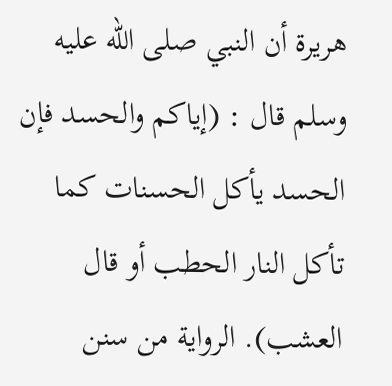هريرة أن النبي صلى الله عليه وسلم قال : (إياكم والحسد فإن الحسد يأكل الحسنات كما تأكل النار الحطب أو قال العشب). الرواية من سنن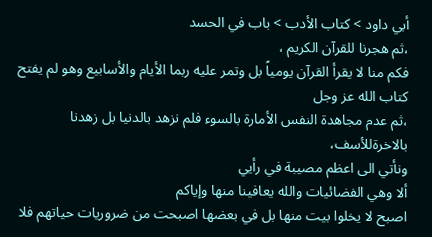أبي داود > كتاب الأدب > باب في الحسد
،ثم هجرنا للقرآن الكريم ،
فكم منا لا يقرأ القرآن يومياً بل وتمر عليه ربما الأيام والأسابيع وهو لم يفتح كتاب الله عز وجل
،ثم عدم مجاهدة النفس الأمارة بالسوء فلم نزهد بالدنيا بل زهدنا بالاخرةللأسف،
ونأتي الى اعظم مصيبة في رأيي
ألا وهي الفضائيات والله يعافينا منها وإياكم
اصبح لا يخلوا بيت منها بل في بعضها اصبحت من ضروريات حياتهم فلا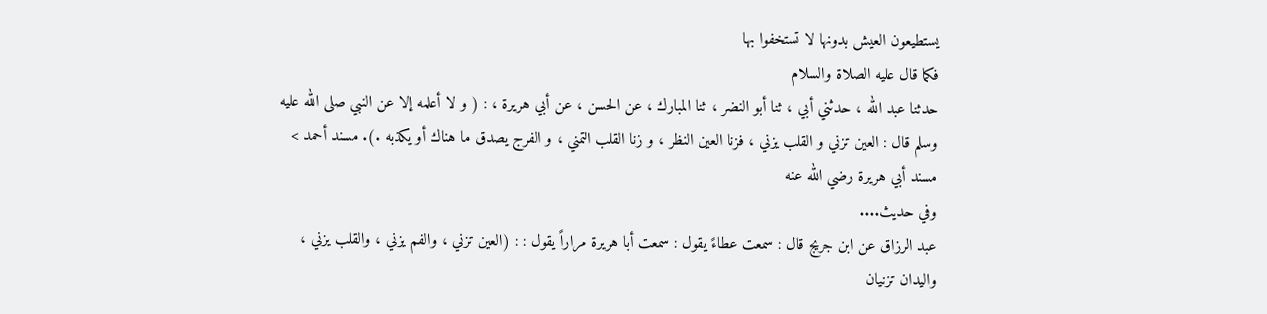يستطيعون العيش بدونها لا تستخفوا بها
فكما قال عليه الصلاة والسلام
حدثنا عبد الله ، حدثني أبي ، ثنا أبو النضر ، ثنا المبارك ، عن الحسن ، عن أبي هريرة ، : ( و لا أعلمه إلا عن النبي صلى الله عليه وسلم قال : العين تزني و القلب يزني ، فزنا العين النظر ، و زنا القلب التمني ، و الفرج يصدق ما هناك أو يكذبه .). مسند أحمد > مسند أبي هريرة رضي الله عنه
وفي حديث....
عبد الرزاق عن ابن جريج قال : سمعت عطاءً يقول : سمعت أبا هريرة مراراً يقول : : (العين تزني ، والفم يزني ، والقلب يزني ، واليدان تزنيان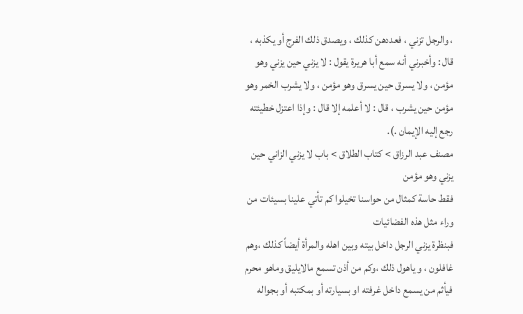، والرجل تزني ، فعددهن كذلك ، ويصدق ذلك الفرج أو يكذبه ،
قال : وأخبرني أنه سمع أبا هريرة يقول : لا يزني حين يزني وهو مؤمن ، ولا يسرق حين يسرق وهو مؤمن ، ولا يشرب الخمر وهو مؤمن حين يشرب ، قال : لا أعلمه إلا قال : وإذا اعتزل خطيئته رجع إليه الإيمان .).
مصنف عبد الرزاق > كتاب الطلاق > باب لا يزني الزاني حين يزني وهو مؤمن
فقط حاسة كمثال من حواسنا تخيلوا كم تأتي علينا بسيئات من وراء مثل هذه الفضائيات
فبنظرة يزني الرجل داخل بيته وبين اهله والمرأة أيضاً كذلك ،وهم غافلون ، و ياهول ذلك ،وكم من أذن تسمع مالايليق وماهو محرم فيأثم من يسمع داخل غرفته او بسيارته أو بمكتبه أو بجواله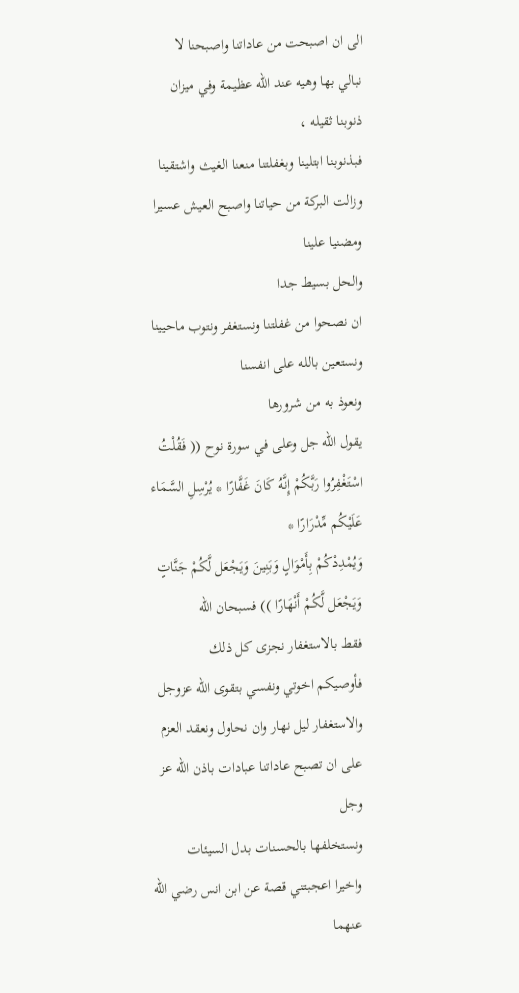الى ان اصبحت من عاداتنا واصبحنا لا نبالي بها وهيه عند الله عظيمة وفي ميزان ذنوبنا ثقيله ،
فبذنوبنا ابتلينا وبغفلتنا منعنا الغيث واشتقينا
وزالت البركة من حياتنا واصبح العيش عسيرا ومضنيا علينا
والحل بسيط جدا
ان نصحوا من غفلتنا ونستغفر ونتوب ماحيينا ونستعين بالله على انفسنا
ونعوذ به من شرورها
يقول الله جل وعلى في سورة نوح (( فَقُلْتُ اسْتَغْفِرُوا رَبَّكُمْ إِنَّهُ كَانَ غَفَّارًا * يُرْسِلِ السَّمَاء عَلَيْكُم مِّدْرَارًا *
وَيُمْدِدْكُمْ بِأَمْوَالٍ وَبَنِينَ وَيَجْعَل لَّكُمْ جَنَّاتٍ وَيَجْعَل لَّكُمْ أَنْهَارًا )) فسبحان الله
فقط بالاستغفار نجزى كل ذلك
فأوصيكم اخوتي ونفسي بتقوى الله عزوجل
والاستغفار ليل نهار وان نحاول ونعقد العزم على ان تصبح عاداتنا عبادات باذن الله عز وجل
ونستخلفها بالحسنات بدل السيئات
واخيرا اعجبتني قصة عن ابن انس رضي الله عنهما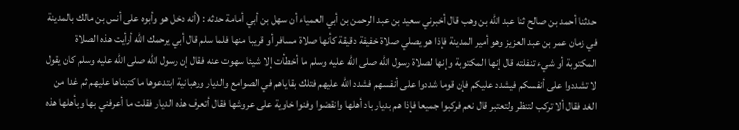حدثنا أحمد بن صالح ثنا عبد الله بن وهب قال أخبرني سعيد بن عبد الرحمن بن أبي العمياء أن سهل بن أبي أمامة حدثه : (أنه دخل هو وأبوه على أنس بن مالك بالمدينة في زمان عمر بن عبد العزيز وهو أمير المدينة فإذا هو يصلي صلاة خفيفة دقيقة كأنها صلاة مسافر أو قريبا منها فلما سلم قال أبي يرحمك الله أرأيت هذه الصلاة المكتوبة أو شيء تنفلته قال إنها المكتوبة وإنها لصلاة رسول الله صلى الله عليه وسلم ما أخطأت إلا شيئا سهوت عنه فقال إن رسول الله صلى الله عليه وسلم كان يقول لا تشددوا على أنفسكم فيشدد عليكم فإن قوما شددوا على أنفسهم فشدد الله عليهم فتلك بقاياهم في الصوامع والديار ورهبانية ابتدعوها ما كتبناها عليهم ثم غدا من الغد فقال ألا تركب لتنظر ولتعتبر قال نعم فركبوا جميعا فإذا هم بديار باد أهلها وانقضوا وفنوا خاوية على عروشها فقال أتعرف هذه الديار فقلت ما أعرفني بها وبأهلها هذه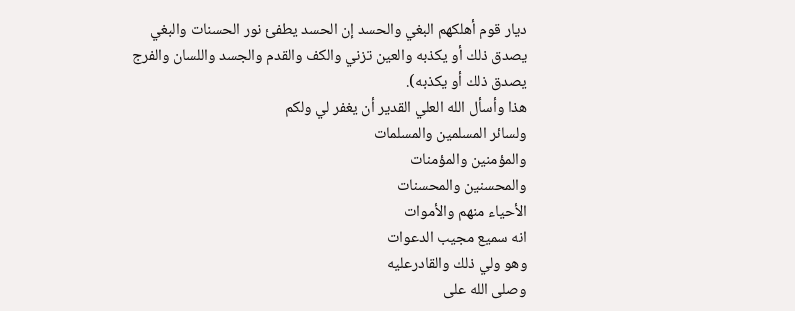ديار قوم أهلكهم البغي والحسد إن الحسد يطفئ نور الحسنات والبغي يصدق ذلك أو يكذبه والعين تزني والكف والقدم والجسد واللسان والفرج يصدق ذلك أو يكذبه).
هذا وأسأل الله العلي القدير أن يغفر لي ولكم
ولسائر المسلمين والمسلمات
والمؤمنين والمؤمنات
والمحسنين والمحسنات
الأحياء منهم والأموات
انه سميع مجيب الدعوات
وهو ولي ذلك والقادرعليه
وصلى الله على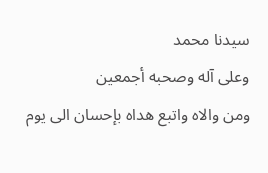سيدنا محمد
وعلى آله وصحبه أجمعين
ومن والاه واتبع هداه بإحسان الى يوم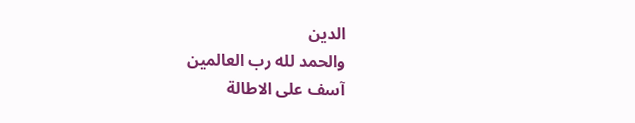الدين
والحمد لله رب العالمين
آسف على الاطالة